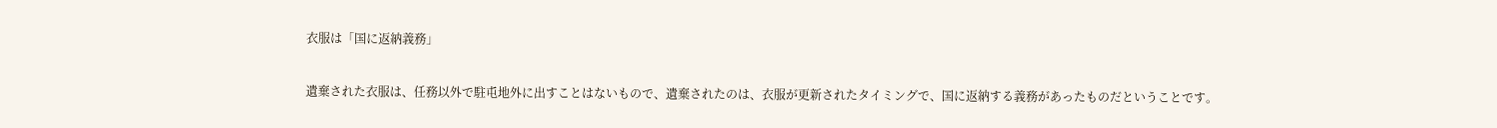衣服は「国に返納義務」

遺棄された衣服は、任務以外で駐屯地外に出すことはないもので、遺棄されたのは、衣服が更新されたタイミングで、国に返納する義務があったものだということです。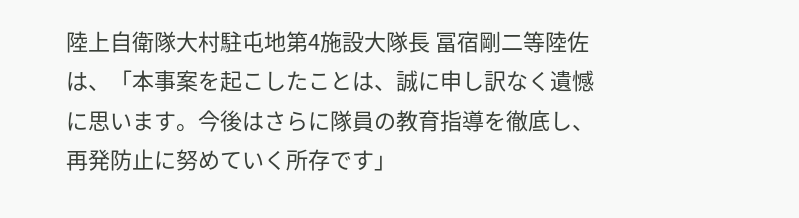陸上自衛隊大村駐屯地第4施設大隊長 冨宿剛二等陸佐は、「本事案を起こしたことは、誠に申し訳なく遺憾に思います。今後はさらに隊員の教育指導を徹底し、再発防止に努めていく所存です」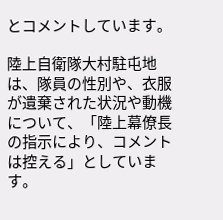とコメントしています。

陸上自衛隊大村駐屯地は、隊員の性別や、衣服が遺棄された状況や動機について、「陸上幕僚長の指示により、コメントは控える」としています。